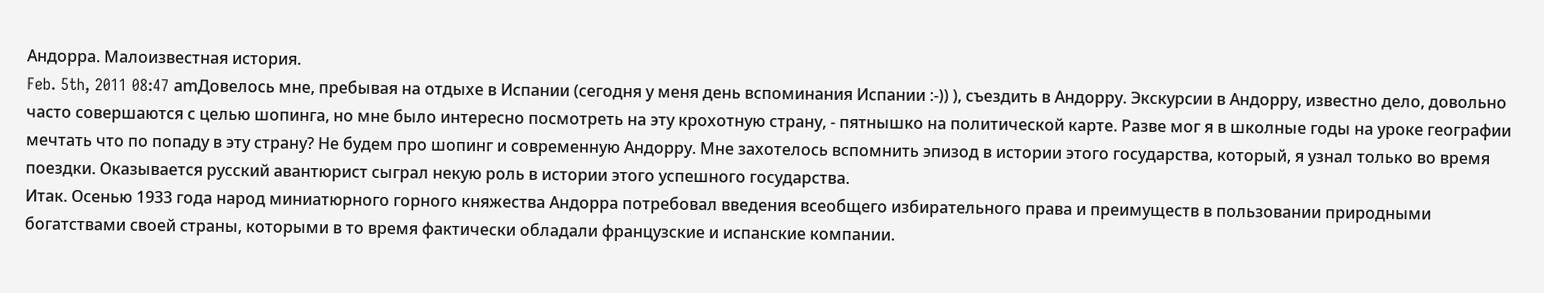Андорра. Малоизвестная история.
Feb. 5th, 2011 08:47 amДовелось мне, пребывая на отдыхе в Испании (сегодня у меня день вспоминания Испании :-)) ), съездить в Андорру. Экскурсии в Андорру, известно дело, довольно часто совершаются с целью шопинга, но мне было интересно посмотреть на эту крохотную страну, - пятнышко на политической карте. Разве мог я в школные годы на уроке географии мечтать что по попаду в эту страну? Не будем про шопинг и современную Андорру. Мне захотелось вспомнить эпизод в истории этого государства, который, я узнал только во время поездки. Оказывается русский авантюрист сыграл некую роль в истории этого успешного государства.
Итак. Осенью 1933 года народ миниатюрного горного княжества Андорра потребовал введения всеобщего избирательного права и преимуществ в пользовании природными богатствами своей страны, которыми в то время фактически обладали французские и испанские компании.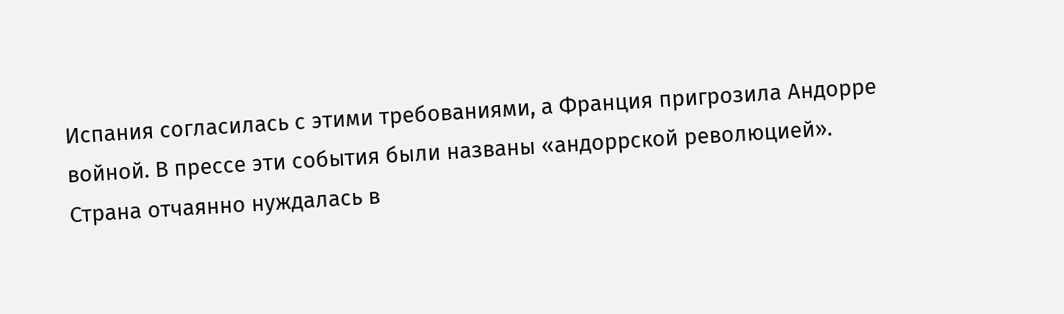Испания согласилась с этими требованиями, а Франция пригрозила Андорре войной. В прессе эти события были названы «андоррской революцией».
Страна отчаянно нуждалась в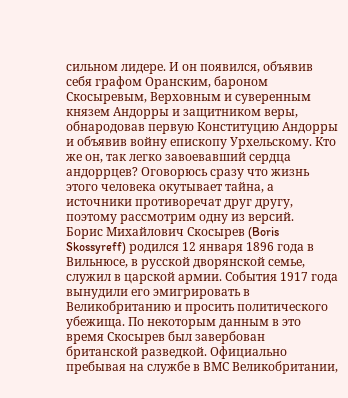сильном лидере. И он появился, объявив себя графом Оранским, бароном Скосыревым, Верховным и суверенным князем Андорры и защитником веры, обнародовав первую Конституцию Андорры и объявив войну епископу Урхельскому. Кто же он, так легко завоевавший сердца андоррцев? Оговорюсь сразу что жизнь этого человека окутывает тайна, а источники противоречат друг другу, поэтому рассмотрим одну из версий.
Борис Михайлович Скосырев (Boris Skossyreff) родился 12 января 1896 года в Вильнюсе, в русской дворянской семье, служил в царской армии. События 1917 года вынудили его эмигрировать в Великобританию и просить политического убежища. По некоторым данным в это время Скосырев был завербован британской разведкой. Официально пребывая на службе в ВМС Великобритании,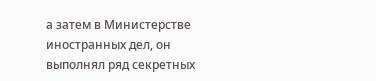а затем в Министерстве иностранных дел, он выполнял ряд секретных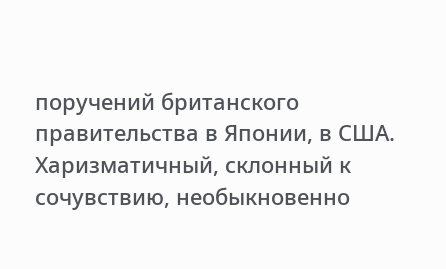поручений британского правительства в Японии, в США. Харизматичный, склонный к сочувствию, необыкновенно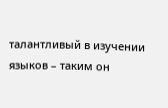талантливый в изучении языков – таким он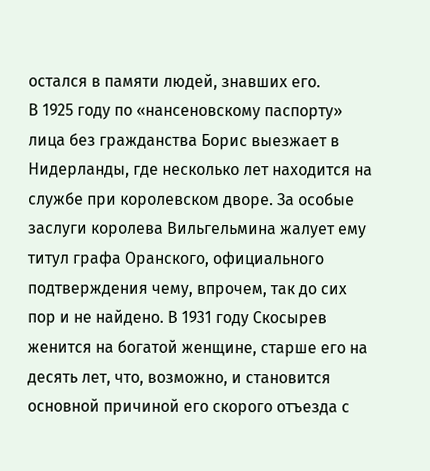остался в памяти людей, знавших его.
В 1925 году по «нансеновскому паспорту» лица без гражданства Борис выезжает в Нидерланды, где несколько лет находится на службе при королевском дворе. За особые заслуги королева Вильгельмина жалует ему титул графа Оранского, официального подтверждения чему, впрочем, так до сих пор и не найдено. В 1931 году Скосырев женится на богатой женщине, старше его на десять лет, что, возможно, и становится основной причиной его скорого отъезда с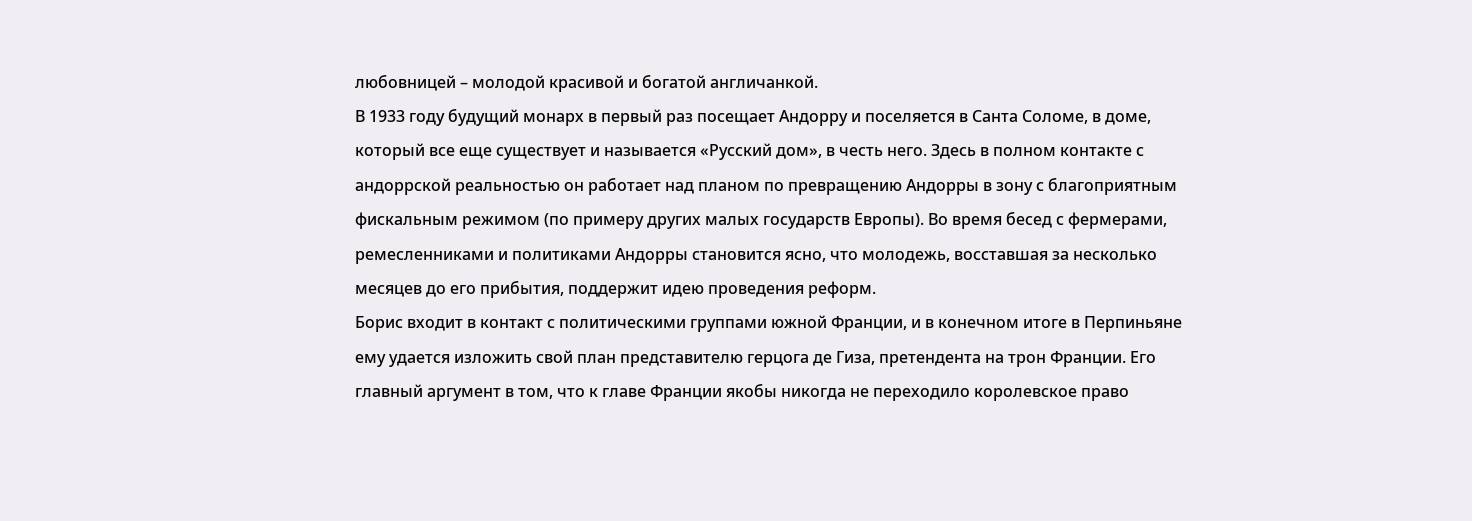любовницей – молодой красивой и богатой англичанкой.
В 1933 году будущий монарх в первый раз посещает Андорру и поселяется в Санта Соломе, в доме, который все еще существует и называется «Русский дом», в честь него. Здесь в полном контакте с андоррской реальностью он работает над планом по превращению Андорры в зону с благоприятным фискальным режимом (по примеру других малых государств Европы). Во время бесед с фермерами, ремесленниками и политиками Андорры становится ясно, что молодежь, восставшая за несколько месяцев до его прибытия, поддержит идею проведения реформ.
Борис входит в контакт с политическими группами южной Франции, и в конечном итоге в Перпиньяне ему удается изложить свой план представителю герцога де Гиза, претендента на трон Франции. Его главный аргумент в том, что к главе Франции якобы никогда не переходило королевское право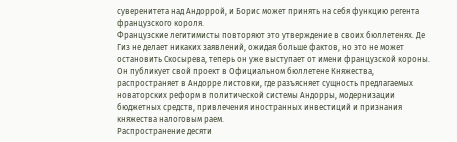суверенитета над Андоррой, и Борис может принять на себя функцию регента французского короля.
Французские легитимисты повторяют это утверждение в своих бюллетенях. Де Гиз не делает никаких заявлений, ожидая больше фактов, но это не может остановить Скосырева, теперь он уже выступает от имени французской короны. Он публикует свой проект в Официальном бюллетене Княжества, распространяет в Андорре листовки, где разъясняет сущность предлагаемых новаторских реформ в политической системы Андорры, модернизации бюджетных средств, привлечения иностранных инвестиций и признания княжества налоговым раем.
Распространение десяти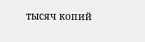тысяч копий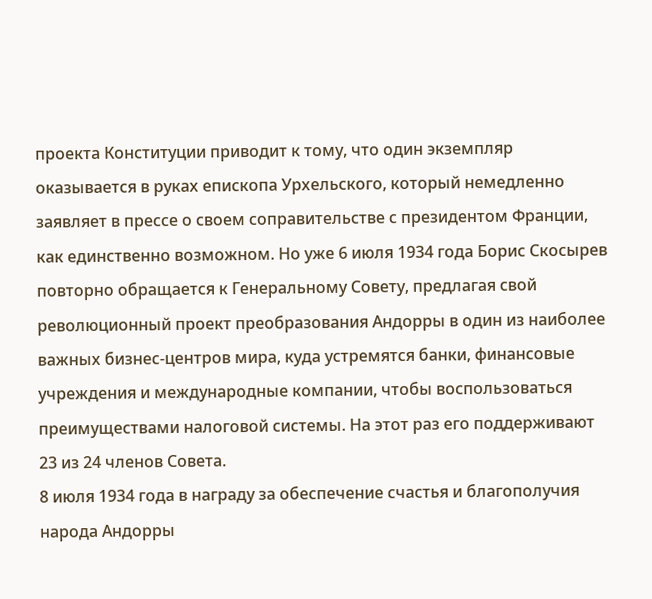проекта Конституции приводит к тому, что один экземпляр оказывается в руках епископа Урхельского, который немедленно заявляет в прессе о своем соправительстве с президентом Франции, как единственно возможном. Но уже 6 июля 1934 года Борис Скосырев повторно обращается к Генеральному Совету, предлагая свой революционный проект преобразования Андорры в один из наиболее важных бизнес-центров мира, куда устремятся банки, финансовые учреждения и международные компании, чтобы воспользоваться преимуществами налоговой системы. На этот раз его поддерживают 23 из 24 членов Совета.
8 июля 1934 года в награду за обеспечение счастья и благополучия народа Андорры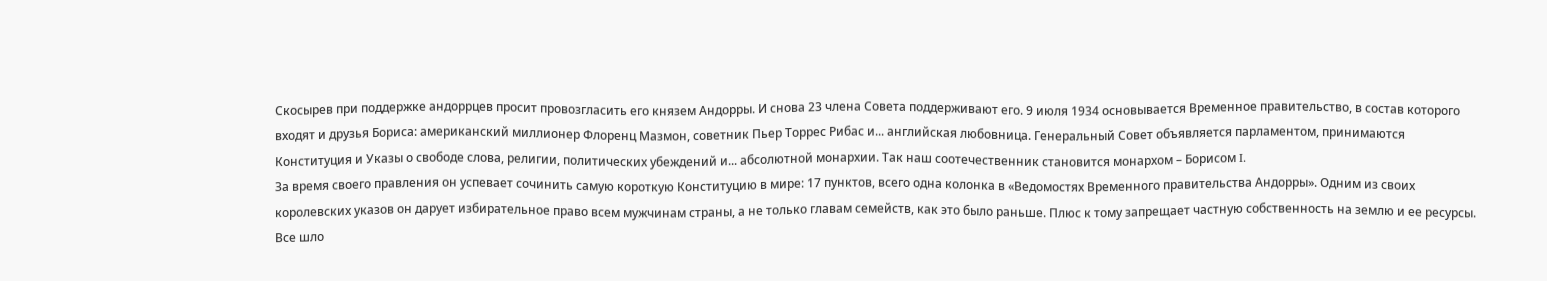Скосырев при поддержке андоррцев просит провозгласить его князем Андорры. И снова 23 члена Совета поддерживают его. 9 июля 1934 основывается Временное правительство, в состав которого входят и друзья Бориса: американский миллионер Флоренц Мазмон, советник Пьер Торрес Рибас и... английская любовница. Генеральный Совет объявляется парламентом, принимаются Конституция и Указы о свободе слова, религии, политических убеждений и... абсолютной монархии. Так наш соотечественник становится монархом – Борисом I.
За время своего правления он успевает сочинить самую короткую Конституцию в мире: 17 пунктов, всего одна колонка в «Ведомостях Временного правительства Андорры». Одним из своих королевских указов он дарует избирательное право всем мужчинам страны, а не только главам семейств, как это было раньше. Плюс к тому запрещает частную собственность на землю и ее ресурсы. Все шло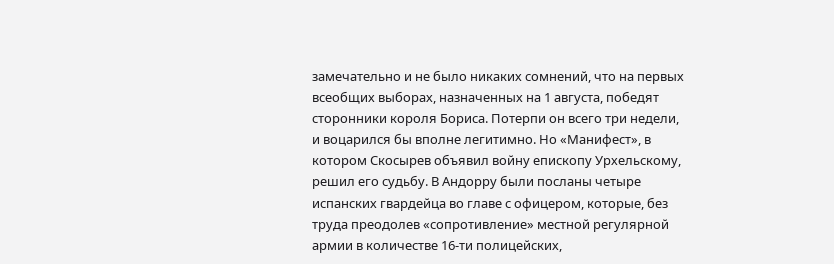замечательно и не было никаких сомнений, что на первых всеобщих выборах, назначенных на 1 августа, победят сторонники короля Бориса. Потерпи он всего три недели, и воцарился бы вполне легитимно. Но «Манифест», в котором Скосырев объявил войну епископу Урхельскому, решил его судьбу. В Андорру были посланы четыре испанских гвардейца во главе с офицером, которые, без труда преодолев «сопротивление» местной регулярной армии в количестве 16-ти полицейских,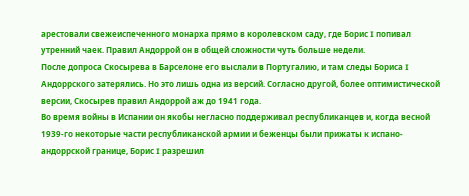арестовали свежеиспеченного монарха прямо в королевском саду, где Борис I попивал утренний чаек. Правил Андоррой он в общей сложности чуть больше недели.
После допроса Скосырева в Барселоне его выслали в Португалию, и там следы Бориса I Андоррского затерялись. Но это лишь одна из версий. Согласно другой, более оптимистической версии, Скосырев правил Андоррой аж до 1941 года.
Во время войны в Испании он якобы негласно поддерживал республиканцев и, когда весной 1939-го некоторые части республиканской армии и беженцы были прижаты к испано-андоррской границе, Борис I разрешил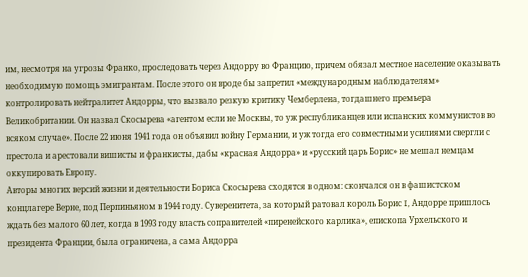им, несмотря на угрозы Франко, проследовать через Андорру во Францию, причем обязал местное население оказывать необходимую помощь эмигрантам. После этого он вроде бы запретил «международным наблюдателям» контролировать нейтралитет Андорры, что вызвало резкую критику Чемберлена, тогдашнего премьера Великобритании. Он назвал Скосырева «агентом если не Москвы, то уж республиканцев или испанских коммунистов во всяком случае». После 22 июня 1941 года он объявил войну Германии, и уж тогда его совместными усилиями свергли с престола и арестовали вишисты и франкисты, дабы «красная Андорра» и «русский царь Борис» не мешал немцам оккупировать Европу.
Авторы многих версий жизни и деятельности Бориса Скосырева сходятся в одном: скончался он в фашистском концлагере Верне, под Перпиньяном в 1944 году. Суверенитета, за который ратовал король Борис I, Андорре пришлось ждать без малого 60 лет, когда в 1993 году власть соправителей «пиренейского карлика», епископа Урхельского и президента Франции, была ограничена, а сама Андорра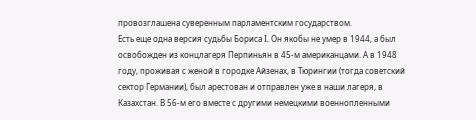провозглашена суверенным парламентским государством.
Есть еще одна версия судьбы Бориса I. Он якобы не умер в 1944, а был освобожден из концлагеря Перпиньян в 45-м американцами. А в 1948 году, проживая с женой в городке Айзенах, в Тюрингии (тогда советский сектор Германии), был арестован и отправлен уже в наши лагеря, в Казахстан. В 56-м его вместе с другими немецкими военнопленными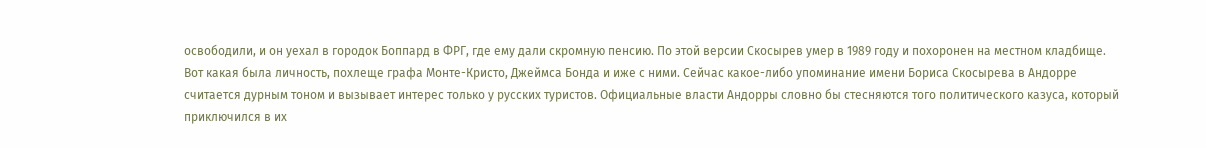освободили, и он уехал в городок Боппард в ФРГ, где ему дали скромную пенсию. По этой версии Скосырев умер в 1989 году и похоронен на местном кладбище.
Вот какая была личность, похлеще графа Монте-Кристо, Джеймса Бонда и иже с ними. Сейчас какое-либо упоминание имени Бориса Скосырева в Андорре считается дурным тоном и вызывает интерес только у русских туристов. Официальные власти Андорры словно бы стесняются того политического казуса, который приключился в их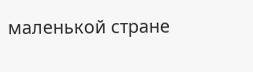маленькой стране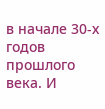в начале 30-х годов прошлого века. И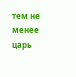тем не менее царь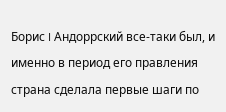Борис I Андоррский все-таки был, и именно в период его правления страна сделала первые шаги по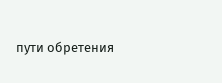пути обретения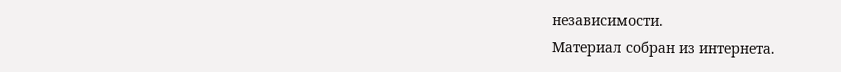независимости.
Материал собран из интернета.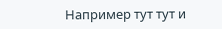Например тут тут и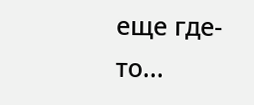еще где-то...